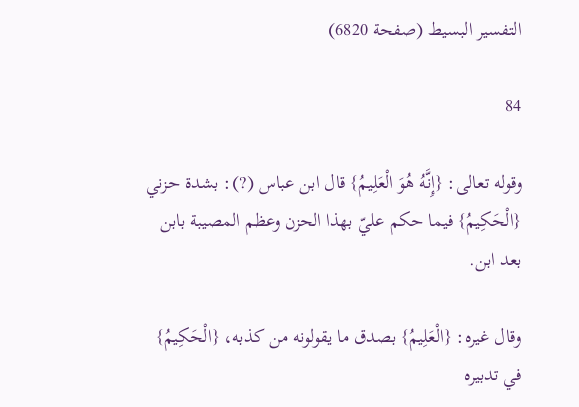التفسير البسيط (صفحة 6820)

84

وقوله تعالى: {إِنَّهُ هُوَ الْعَلِيمُ} قال ابن عباس (?): بشدة حزني {الْحَكِيمُ} فيما حكم عليّ بهذا الحزن وعظم المصيبة بابن بعد ابن.

وقال غيره: {الْعَلِيمُ} بصدق ما يقولونه من كذبه، {الْحَكِيمُ} في تدبيره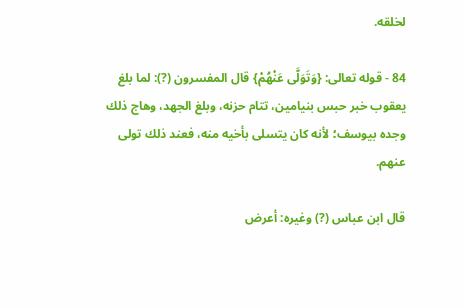لخلقه.

84 - قوله تعالى: {وَتَوَلَّى عَنْهُمْ} قال المفسرون (?): لما بلغ يعقوب خبر حبس بنيامين، تتام حزنه، وبلغ الجهد، وهاج ذلك وجده بيوسف؛ لأنه كان يتسلى بأخيه منه، فعند ذلك تولى عنهم.

قال ابن عباس (?) وغيره: أعرض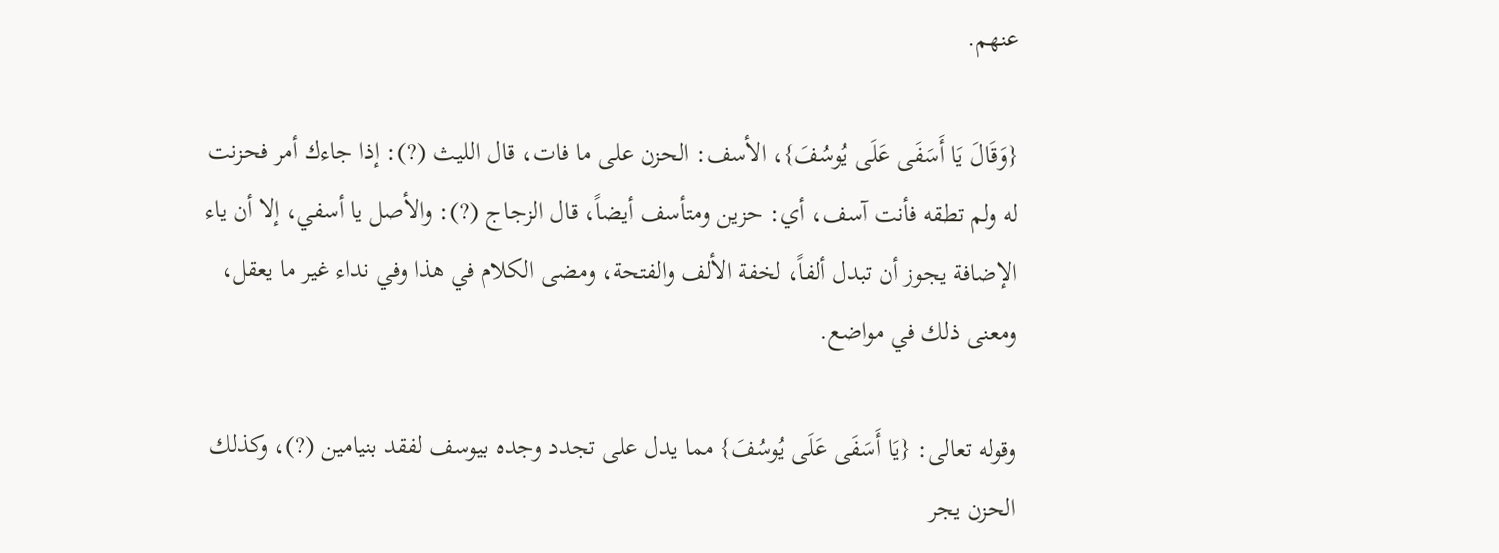عنهم.

{وَقَالَ يَا أَسَفَى عَلَى يُوسُفَ}، الأسف: الحزن على ما فات، قال الليث (?): إذا جاءك أمر فحزنت له ولم تطقه فأنت آسف، أي: حزين ومتأسف أيضاً، قال الزجاج (?): والأصل يا أسفي، إلا أن ياء الإضافة يجوز أن تبدل ألفاً، لخفة الألف والفتحة، ومضى الكلام في هذا وفي نداء غير ما يعقل، ومعنى ذلك في مواضع.

وقوله تعالى: {يَا أَسَفَى عَلَى يُوسُفَ} مما يدل على تجدد وجده بيوسف لفقد بنيامين (?)، وكذلك الحزن يجر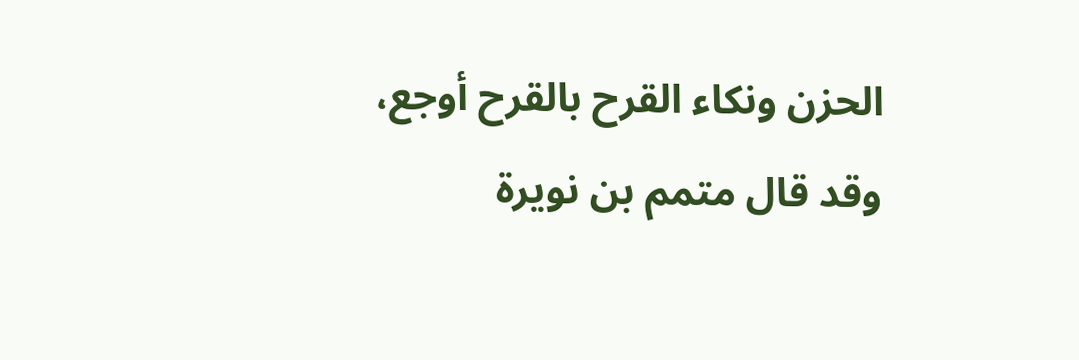الحزن ونكاء القرح بالقرح أوجع، وقد قال متمم بن نويرة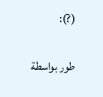(?):

طور بواسطة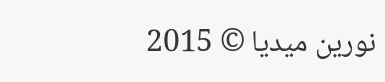نورين ميديا © 2015